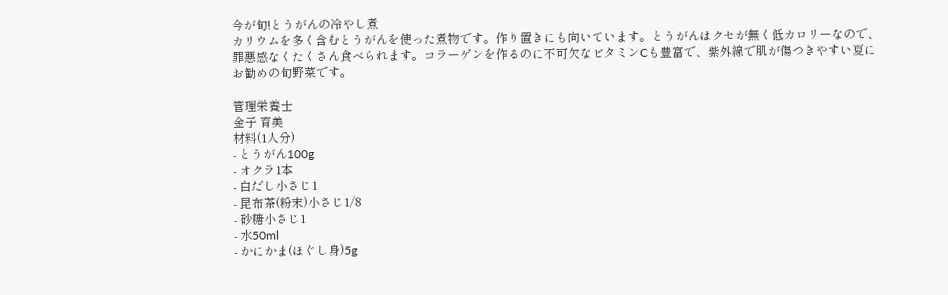今が旬!とうがんの冷やし煮
カリウムを多く含むとうがんを使った煮物です。作り置きにも向いています。とうがんはクセが無く低カロリーなので、罪悪感なくたくさん食べられます。コラーゲンを作るのに不可欠なビタミンCも豊富で、紫外線で肌が傷つきやすい夏にお勧めの旬野菜です。

管理栄養士
金子 育美
材料(1人分)
- とうがん100g
- オクラ1本
- 白だし小さじ1
- 昆布茶(粉末)小さじ1/8
- 砂糖小さじ1
- 水50ml
- かにかま(ほぐし身)5g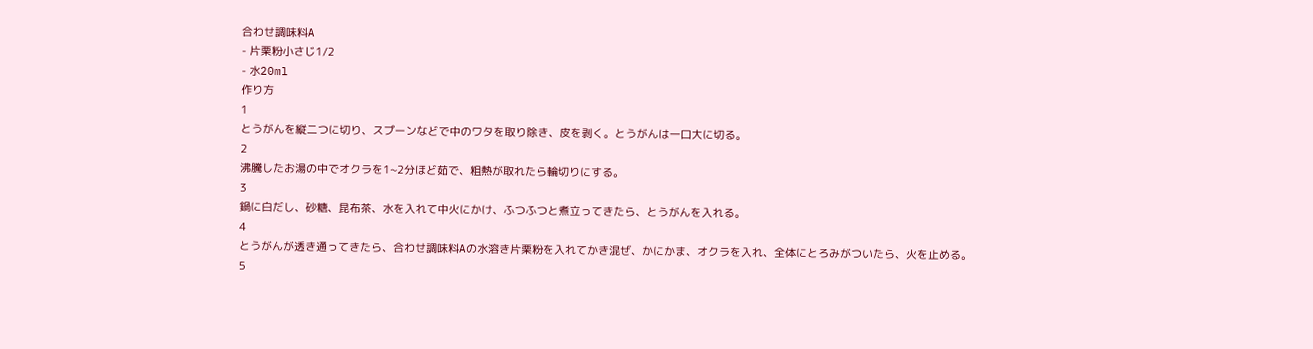合わせ調味料A
- 片栗粉小さじ1/2
- 水20ml
作り方
1
とうがんを縦二つに切り、スプーンなどで中のワタを取り除き、皮を剥く。とうがんは一口大に切る。
2
沸騰したお湯の中でオクラを1~2分ほど茹で、粗熱が取れたら輪切りにする。
3
鍋に白だし、砂糖、昆布茶、水を入れて中火にかけ、ふつふつと煮立ってきたら、とうがんを入れる。
4
とうがんが透き通ってきたら、合わせ調味料Aの水溶き片栗粉を入れてかき混ぜ、かにかま、オクラを入れ、全体にとろみがついたら、火を止める。
5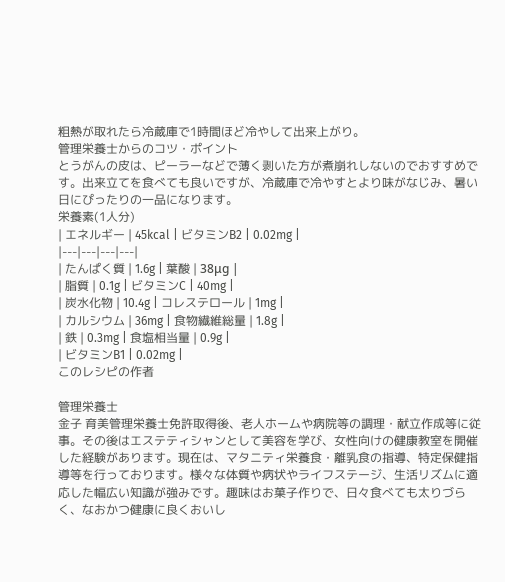粗熱が取れたら冷蔵庫で1時間ほど冷やして出来上がり。
管理栄養士からのコツ・ポイント
とうがんの皮は、ピーラーなどで薄く剥いた方が煮崩れしないのでおすすめです。出来立てを食べても良いですが、冷蔵庫で冷やすとより味がなじみ、暑い日にぴったりの一品になります。
栄養素(1人分)
| エネルギー | 45kcal | ビタミンB2 | 0.02mg |
|---|---|---|---|
| たんぱく質 | 1.6g | 葉酸 | 38μg |
| 脂質 | 0.1g | ビタミンC | 40mg |
| 炭水化物 | 10.4g | コレステロール | 1mg |
| カルシウム | 36mg | 食物繊維総量 | 1.8g |
| 鉄 | 0.3mg | 食塩相当量 | 0.9g |
| ビタミンB1 | 0.02mg |
このレシピの作者

管理栄養士
金子 育美管理栄養士免許取得後、老人ホームや病院等の調理・献立作成等に従事。その後はエステティシャンとして美容を学び、女性向けの健康教室を開催した経験があります。現在は、マタニティ栄養食・離乳食の指導、特定保健指導等を行っております。様々な体質や病状やライフステージ、生活リズムに適応した幅広い知識が強みです。趣味はお菓子作りで、日々食べても太りづらく、なおかつ健康に良くおいし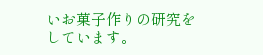いお菓子作りの研究をしています。